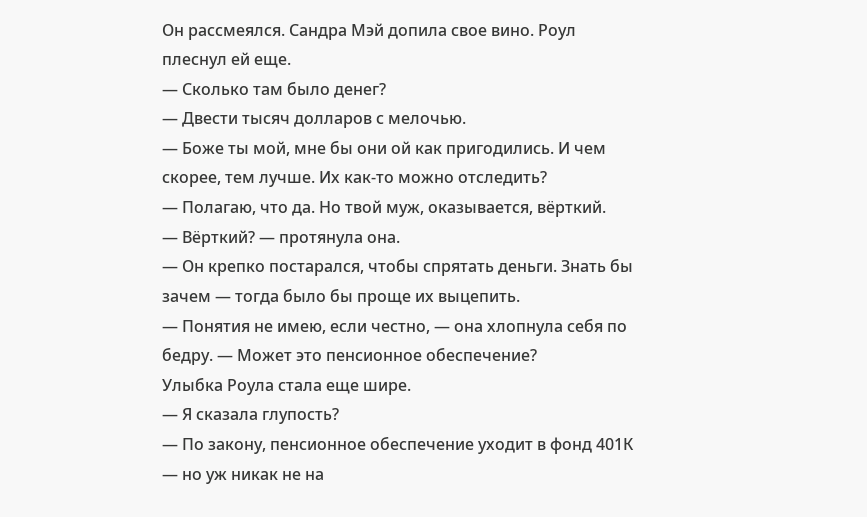Он рассмеялся. Сандра Мэй допила свое вино. Роул плеснул ей еще.
— Сколько там было денег?
— Двести тысяч долларов с мелочью.
— Боже ты мой, мне бы они ой как пригодились. И чем скорее, тем лучше. Их как-то можно отследить?
— Полагаю, что да. Но твой муж, оказывается, вёрткий.
— Вёрткий? — протянула она.
— Он крепко постарался, чтобы спрятать деньги. Знать бы зачем — тогда было бы проще их выцепить.
— Понятия не имею, если честно, — она хлопнула себя по бедру. — Может это пенсионное обеспечение?
Улыбка Роула стала еще шире.
— Я сказала глупость?
— По закону, пенсионное обеспечение уходит в фонд 401К — но уж никак не на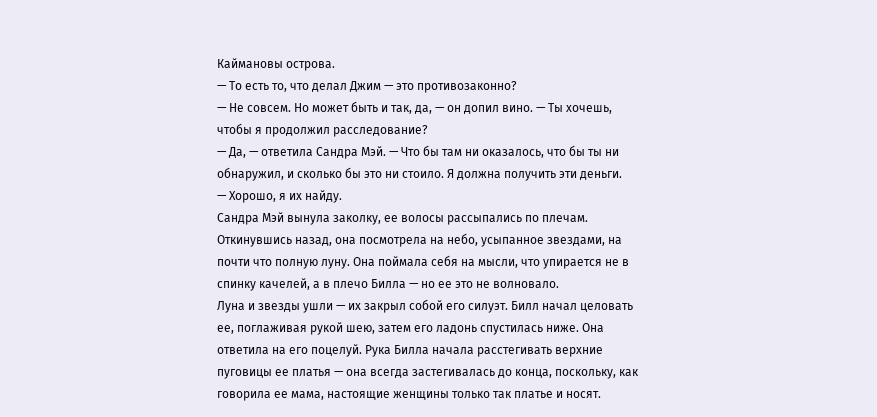Каймановы острова.
— То есть то, что делал Джим — это противозаконно?
— Не совсем. Но может быть и так, да, — он допил вино. — Ты хочешь, чтобы я продолжил расследование?
— Да, — ответила Сандра Мэй. — Что бы там ни оказалось, что бы ты ни обнаружил, и сколько бы это ни стоило. Я должна получить эти деньги.
— Хорошо, я их найду.
Сандра Мэй вынула заколку, ее волосы рассыпались по плечам. Откинувшись назад, она посмотрела на небо, усыпанное звездами, на почти что полную луну. Она поймала себя на мысли, что упирается не в спинку качелей, а в плечо Билла — но ее это не волновало.
Луна и звезды ушли — их закрыл собой его силуэт. Билл начал целовать ее, поглаживая рукой шею, затем его ладонь спустилась ниже. Она ответила на его поцелуй. Рука Билла начала расстегивать верхние пуговицы ее платья — она всегда застегивалась до конца, поскольку, как говорила ее мама, настоящие женщины только так платье и носят.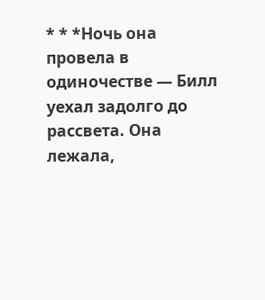* * *Ночь она провела в одиночестве — Билл уехал задолго до рассвета. Она лежала,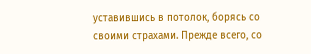уставившись в потолок, борясь со своими страхами. Прежде всего, со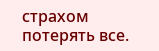страхом потерять все.